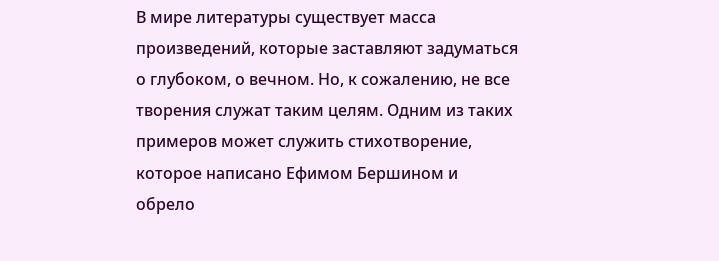В мире литературы существует масса произведений, которые заставляют задуматься о глубоком, о вечном. Но, к сожалению, не все творения служат таким целям. Одним из таких примеров может служить стихотворение, которое написано Ефимом Бершином и обрело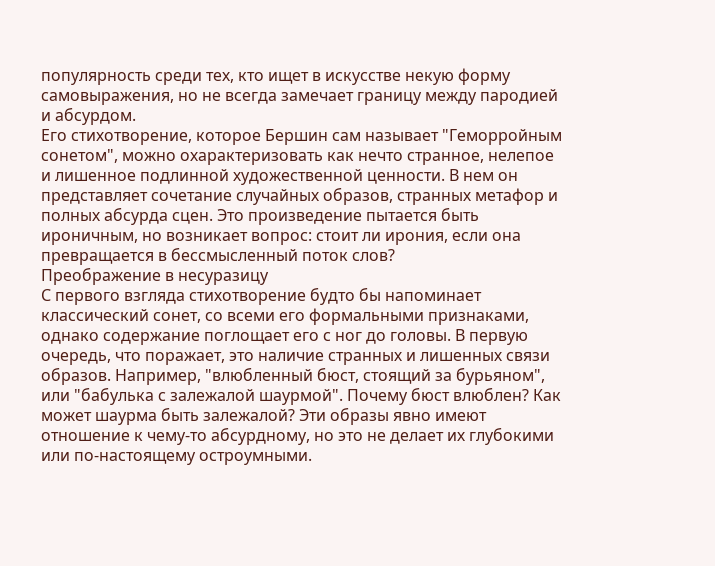популярность среди тех, кто ищет в искусстве некую форму самовыражения, но не всегда замечает границу между пародией и абсурдом.
Его стихотворение, которое Бершин сам называет "Геморройным сонетом", можно охарактеризовать как нечто странное, нелепое и лишенное подлинной художественной ценности. В нем он представляет сочетание случайных образов, странных метафор и полных абсурда сцен. Это произведение пытается быть ироничным, но возникает вопрос: стоит ли ирония, если она превращается в бессмысленный поток слов?
Преображение в несуразицу
С первого взгляда стихотворение будто бы напоминает классический сонет, со всеми его формальными признаками, однако содержание поглощает его с ног до головы. В первую очередь, что поражает, это наличие странных и лишенных связи образов. Например, "влюбленный бюст, стоящий за бурьяном", или "бабулька с залежалой шаурмой". Почему бюст влюблен? Как может шаурма быть залежалой? Эти образы явно имеют отношение к чему-то абсурдному, но это не делает их глубокими или по-настоящему остроумными.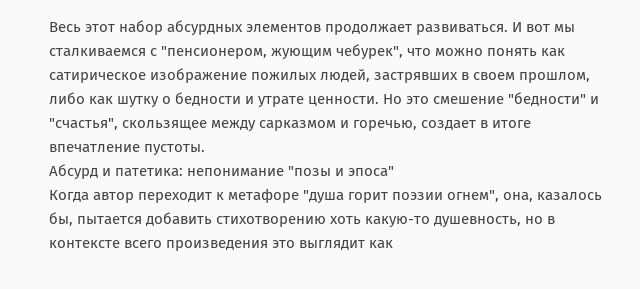Весь этот набор абсурдных элементов продолжает развиваться. И вот мы сталкиваемся с "пенсионером, жующим чебурек", что можно понять как сатирическое изображение пожилых людей, застрявших в своем прошлом, либо как шутку о бедности и утрате ценности. Но это смешение "бедности" и "счастья", скользящее между сарказмом и горечью, создает в итоге впечатление пустоты.
Абсурд и патетика: непонимание "позы и эпоса"
Когда автор переходит к метафоре "душа горит поэзии огнем", она, казалось бы, пытается добавить стихотворению хоть какую-то душевность, но в контексте всего произведения это выглядит как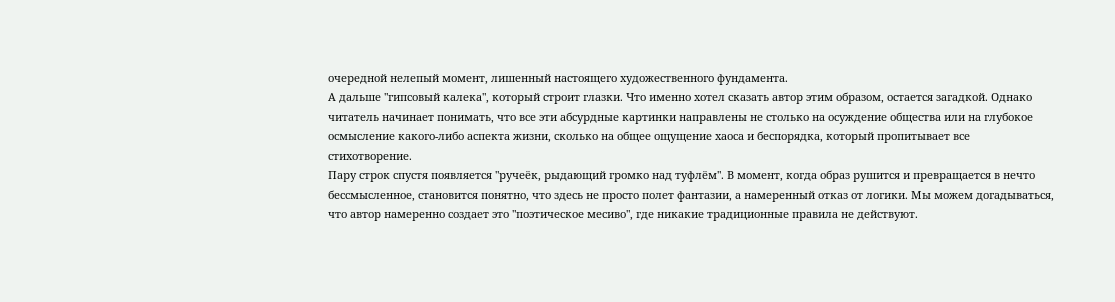очередной нелепый момент, лишенный настоящего художественного фундамента.
А дальше "гипсовый калека", который строит глазки. Что именно хотел сказать автор этим образом, остается загадкой. Однако читатель начинает понимать, что все эти абсурдные картинки направлены не столько на осуждение общества или на глубокое осмысление какого-либо аспекта жизни, сколько на общее ощущение хаоса и беспорядка, который пропитывает все стихотворение.
Пару строк спустя появляется "ручеёк, рыдающий громко над туфлём". В момент, когда образ рушится и превращается в нечто бессмысленное, становится понятно, что здесь не просто полет фантазии, а намеренный отказ от логики. Мы можем догадываться, что автор намеренно создает это "поэтическое месиво", где никакие традиционные правила не действуют.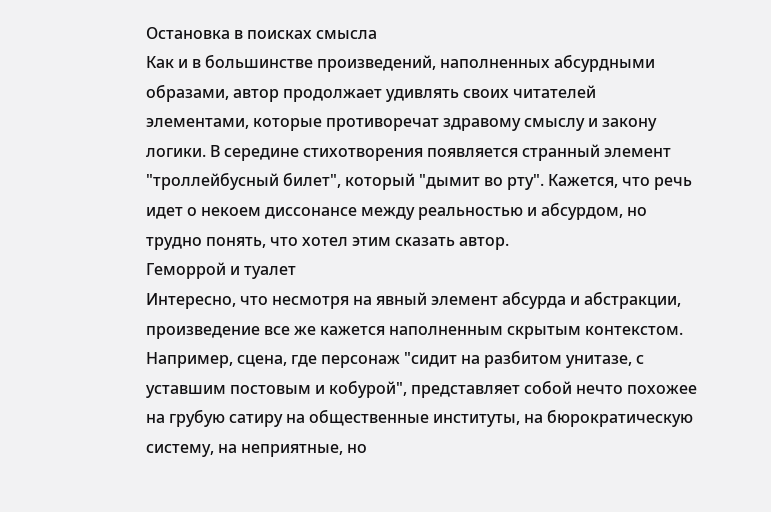Остановка в поисках смысла
Как и в большинстве произведений, наполненных абсурдными образами, автор продолжает удивлять своих читателей элементами, которые противоречат здравому смыслу и закону логики. В середине стихотворения появляется странный элемент "троллейбусный билет", который "дымит во рту". Кажется, что речь идет о некоем диссонансе между реальностью и абсурдом, но трудно понять, что хотел этим сказать автор.
Геморрой и туалет
Интересно, что несмотря на явный элемент абсурда и абстракции, произведение все же кажется наполненным скрытым контекстом. Например, сцена, где персонаж "сидит на разбитом унитазе, с уставшим постовым и кобурой", представляет собой нечто похожее на грубую сатиру на общественные институты, на бюрократическую систему, на неприятные, но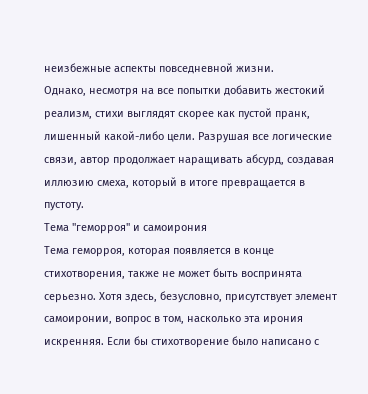неизбежные аспекты повседневной жизни.
Однако, несмотря на все попытки добавить жестокий реализм, стихи выглядят скорее как пустой пранк, лишенный какой-либо цели. Разрушая все логические связи, автор продолжает наращивать абсурд, создавая иллюзию смеха, который в итоге превращается в пустоту.
Тема "геморроя" и самоирония
Тема геморроя, которая появляется в конце стихотворения, также не может быть воспринята серьезно. Хотя здесь, безусловно, присутствует элемент самоиронии, вопрос в том, насколько эта ирония искренняя. Если бы стихотворение было написано с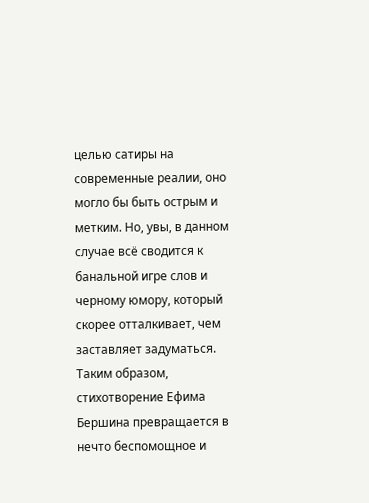целью сатиры на современные реалии, оно могло бы быть острым и метким. Но, увы, в данном случае всё сводится к банальной игре слов и черному юмору, который скорее отталкивает, чем заставляет задуматься.
Таким образом, стихотворение Ефима Бершина превращается в нечто беспомощное и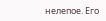нелепое. Его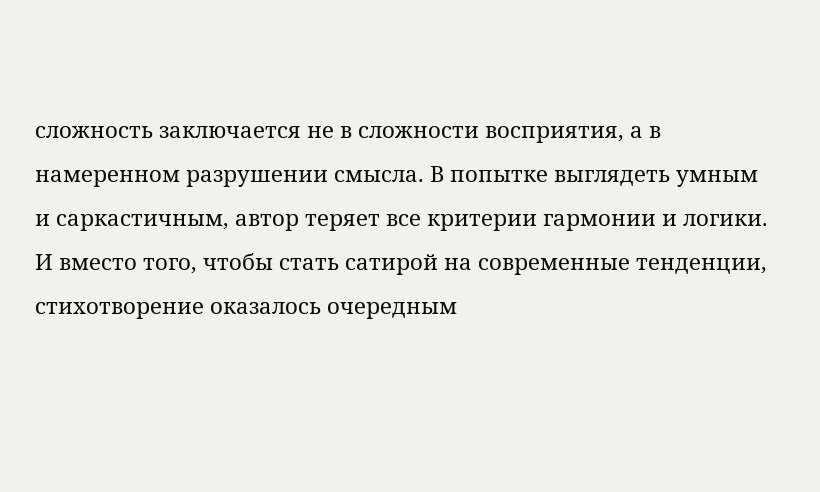сложность заключается не в сложности восприятия, а в намеренном разрушении смысла. В попытке выглядеть умным и саркастичным, автор теряет все критерии гармонии и логики. И вместо того, чтобы стать сатирой на современные тенденции, стихотворение оказалось очередным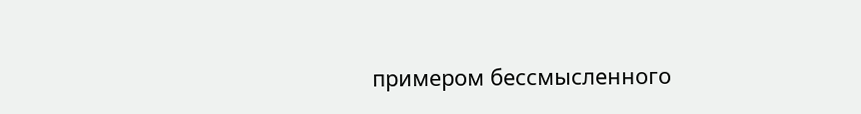примером бессмысленного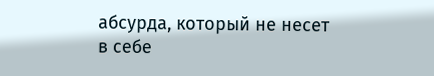абсурда, который не несет в себе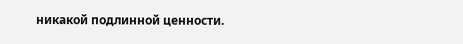никакой подлинной ценности.